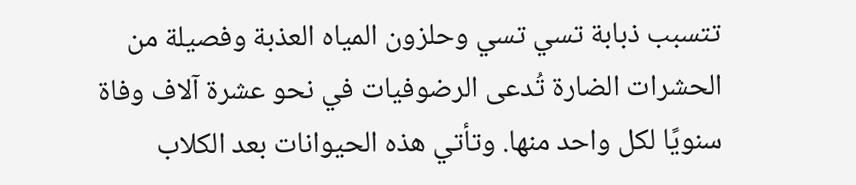تتسبب ذبابة تسي تسي وحلزون المياه العذبة وفصيلة من الحشرات الضارة تُدعى الرضوفيات في نحو عشرة آلاف وفاة سنويًا لكل واحد منها. وتأتي هذه الحيوانات بعد الكلاب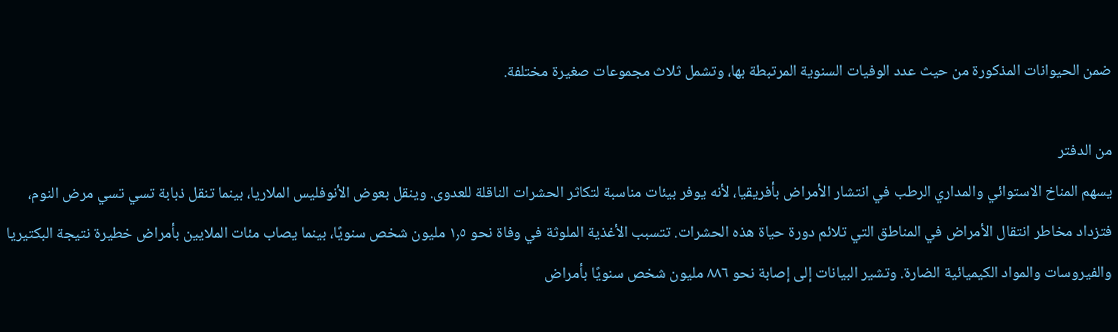ضمن الحيوانات المذكورة من حيث عدد الوفيات السنوية المرتبطة بها، وتشمل ثلاث مجموعات صغيرة مختلفة.

من الدفتر
يسهم المناخ الاستوائي والمداري الرطب في انتشار الأمراض بأفريقيا، لأنه يوفر بيئات مناسبة لتكاثر الحشرات الناقلة للعدوى. وينقل بعوض الأنوفليس الملاريا، بينما تنقل ذبابة تسي تسي مرض النوم، فتزداد مخاطر انتقال الأمراض في المناطق التي تلائم دورة حياة هذه الحشرات. تتسبب الأغذية الملوثة في وفاة نحو ١٫٥ مليون شخص سنويًا، بينما يصاب مئات الملايين بأمراض خطيرة نتيجة البكتيريا والفيروسات والمواد الكيميائية الضارة. وتشير البيانات إلى إصابة نحو ٨٨٦ مليون شخص سنويًا بأمراض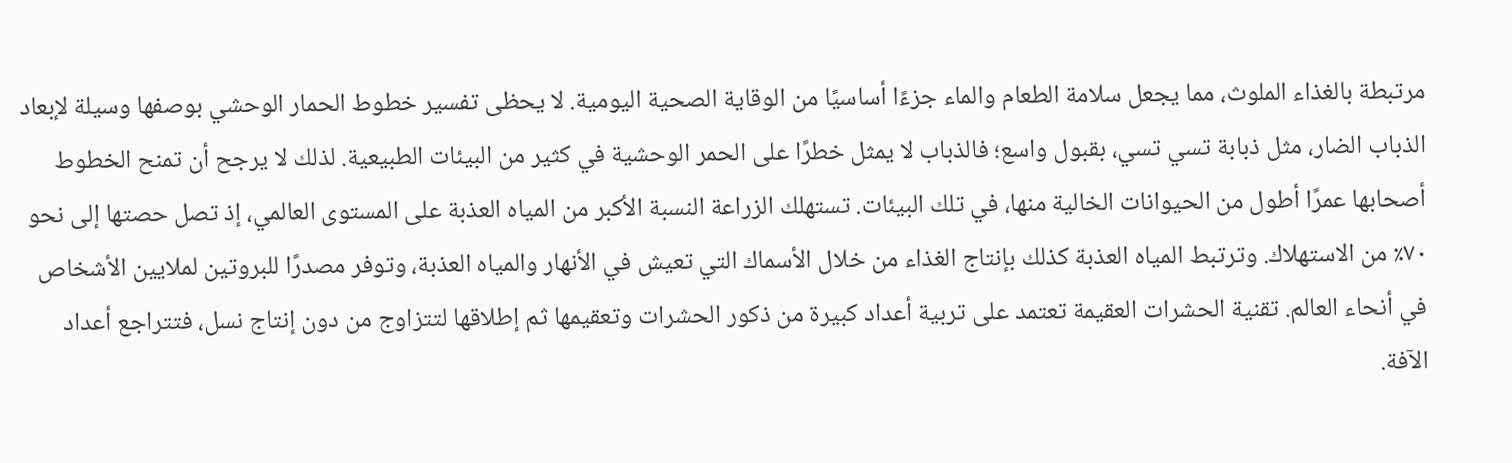مرتبطة بالغذاء الملوث، مما يجعل سلامة الطعام والماء جزءًا أساسيًا من الوقاية الصحية اليومية. لا يحظى تفسير خطوط الحمار الوحشي بوصفها وسيلة لإبعاد الذباب الضار، مثل ذبابة تسي تسي، بقبول واسع؛ فالذباب لا يمثل خطرًا على الحمر الوحشية في كثير من البيئات الطبيعية. لذلك لا يرجح أن تمنح الخطوط أصحابها عمرًا أطول من الحيوانات الخالية منها، في تلك البيئات. تستهلك الزراعة النسبة الأكبر من المياه العذبة على المستوى العالمي، إذ تصل حصتها إلى نحو ٧٠٪ من الاستهلاك. وترتبط المياه العذبة كذلك بإنتاج الغذاء من خلال الأسماك التي تعيش في الأنهار والمياه العذبة، وتوفر مصدرًا للبروتين لملايين الأشخاص في أنحاء العالم. تقنية الحشرات العقيمة تعتمد على تربية أعداد كبيرة من ذكور الحشرات وتعقيمها ثم إطلاقها لتتزاوج من دون إنتاج نسل، فتتراجع أعداد الآفة.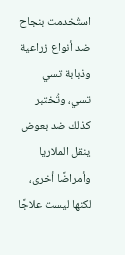استُخدمت بنجاح ضد أنواع زراعية وذبابة تسي تسي، وتُختبر كذلك ضد بعوض ينقل الملاريا وأمراضًا أخرى، لكنها ليست علاجًا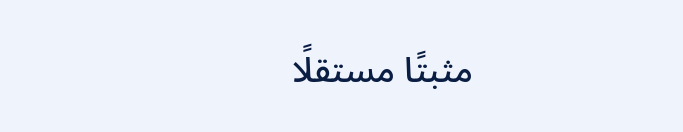مثبتًا مستقلًا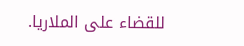للقضاء على الملاريا.